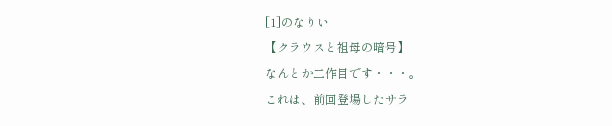[1]のなりい
【クラウスと祖母の暗号】
なんとか二作目です・・・。
これは、前回登場したサラ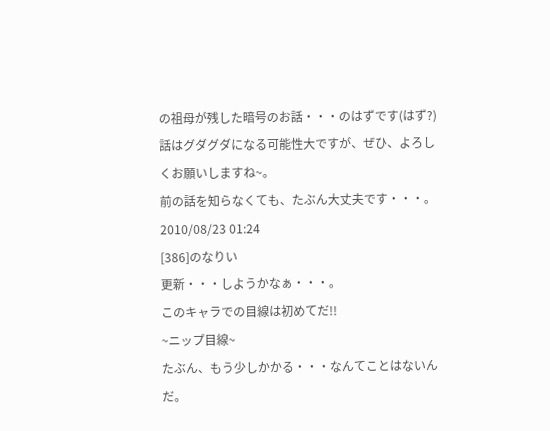の祖母が残した暗号のお話・・・のはずです(はず?)
話はグダグダになる可能性大ですが、ぜひ、よろしくお願いしますね~。
前の話を知らなくても、たぶん大丈夫です・・・。
2010/08/23 01:24
[386]のなりい
更新・・・しようかなぁ・・・。
このキャラでの目線は初めてだ!!
~ニップ目線~
たぶん、もう少しかかる・・・なんてことはないんだ。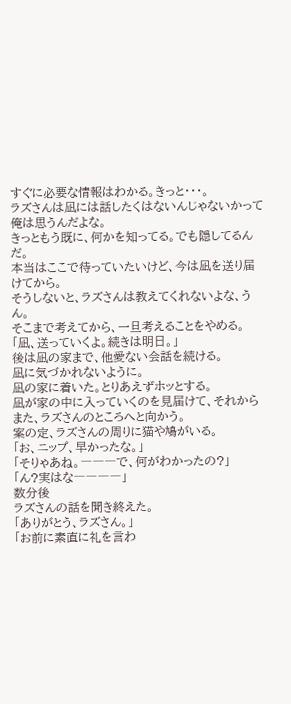すぐに必要な情報はわかる。きっと・・・。
ラズさんは凪には話したくはないんじゃないかって俺は思うんだよな。
きっともう既に、何かを知ってる。でも隠してるんだ。
本当はここで待っていたいけど、今は凪を送り届けてから。
そうしないと、ラズさんは教えてくれないよな、うん。
そこまで考えてから、一旦考えることをやめる。
「凪、送っていくよ。続きは明日。」
後は凪の家まで、他愛ない会話を続ける。
凪に気づかれないように。
凪の家に着いた。とりあえずホッとする。
凪が家の中に入っていくのを見届けて、それからまた、ラズさんのところへと向かう。
案の定、ラズさんの周りに猫や鳩がいる。
「お、ニップ、早かったな。」
「そりゃあね。―――で、何がわかったの?」
「ん?実はな――――」
数分後
ラズさんの話を聞き終えた。
「ありがとう、ラズさん。」
「お前に素直に礼を言わ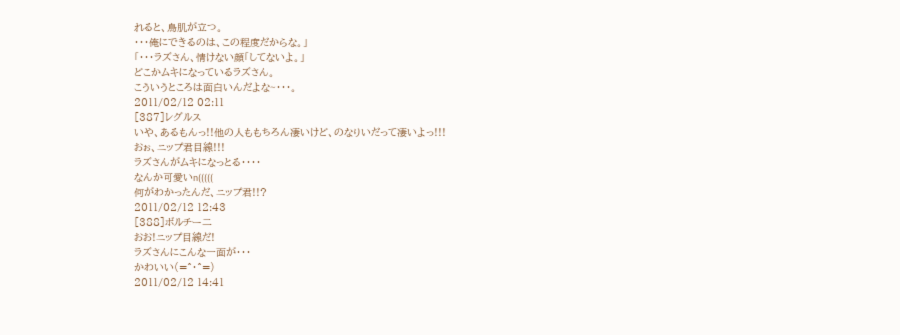れると、鳥肌が立つ。
・・・俺にできるのは、この程度だからな。」
「・・・ラズさん、情けない顔「してないよ。」
どこかムキになっているラズさん。
こういうところは面白いんだよな~・・・。
2011/02/12 02:11
[387]レグルス
いや、あるもんっ!!他の人ももちろん凄いけど、のなりいだって凄いよっ!!!
おぉ、ニップ君目線!!!
ラズさんがムキになっとる・・・・
なんか可愛いn(((((
何がわかったんだ、ニップ君!!?
2011/02/12 12:43
[388]ボルチー二
おお!ニップ目線だ!
ラズさんにこんな一面が・・・
かわいい(=^・^=)
2011/02/12 14:41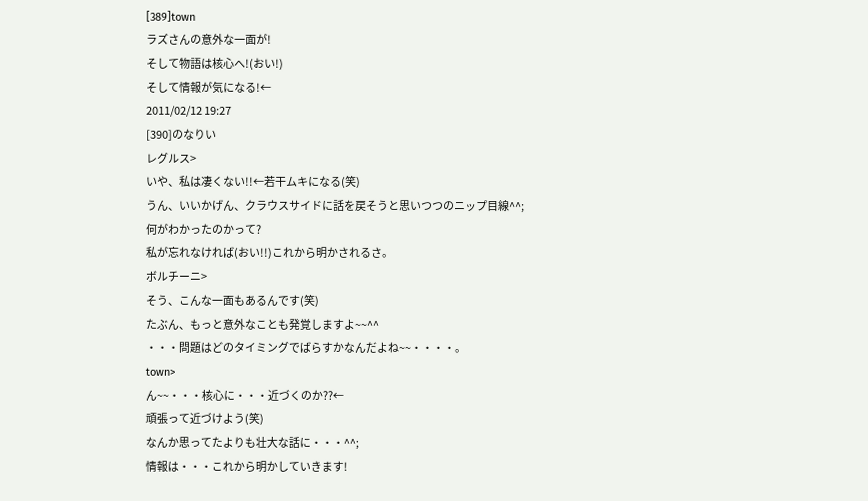[389]town
ラズさんの意外な一面が!
そして物語は核心へ!(おい!)
そして情報が気になる!←
2011/02/12 19:27
[390]のなりい
レグルス>
いや、私は凄くない!!←若干ムキになる(笑)
うん、いいかげん、クラウスサイドに話を戻そうと思いつつのニップ目線^^;
何がわかったのかって?
私が忘れなければ(おい!!)これから明かされるさ。
ボルチーニ>
そう、こんな一面もあるんです(笑)
たぶん、もっと意外なことも発覚しますよ~~^^
・・・問題はどのタイミングでばらすかなんだよね~~・・・・。
town>
ん~~・・・核心に・・・近づくのか??←
頑張って近づけよう(笑)
なんか思ってたよりも壮大な話に・・・^^;
情報は・・・これから明かしていきます!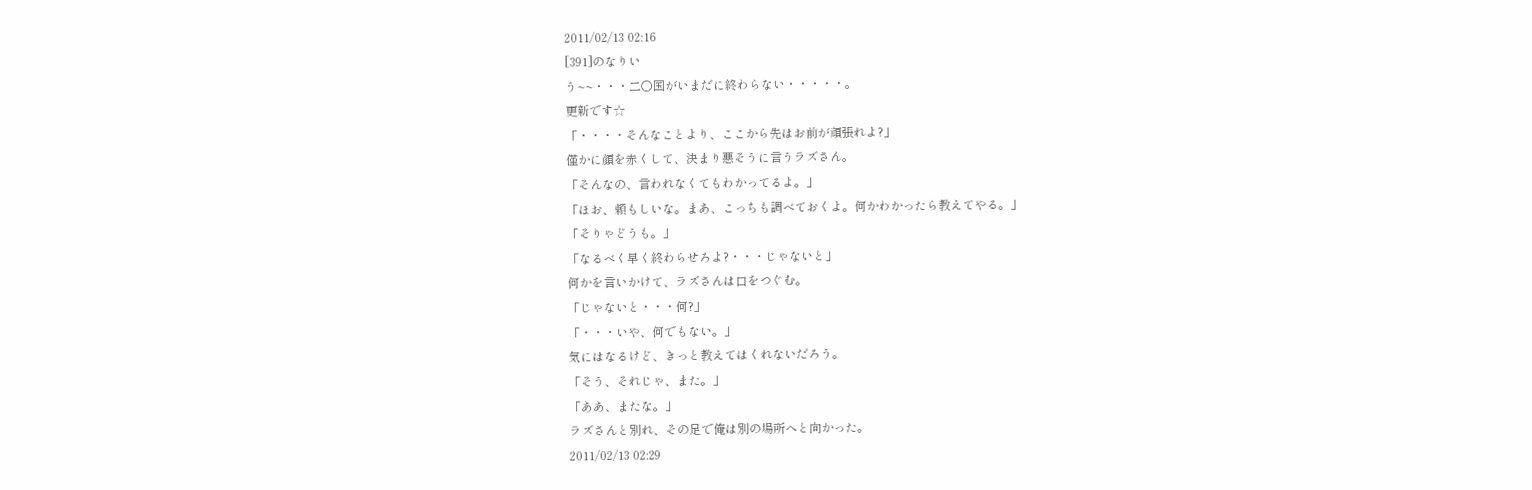2011/02/13 02:16
[391]のなりい
う~~・・・二○国がいまだに終わらない・・・・・。
更新です☆
「・・・・そんなことより、ここから先はお前が頑張れよ?」
僅かに顔を赤くして、決まり悪そうに言うラズさん。
「そんなの、言われなくてもわかってるよ。」
「ほお、頼もしいな。まあ、こっちも調べておくよ。何かわかったら教えてやる。」
「そりゃどうも。」
「なるべく早く終わらせろよ?・・・じゃないと」
何かを言いかけて、ラズさんは口をつぐむ。
「じゃないと・・・何?」
「・・・いや、何でもない。」
気にはなるけど、きっと教えてはくれないだろう。
「そう、それじゃ、また。」
「ああ、またな。」
ラズさんと別れ、その足で俺は別の場所へと向かった。
2011/02/13 02:29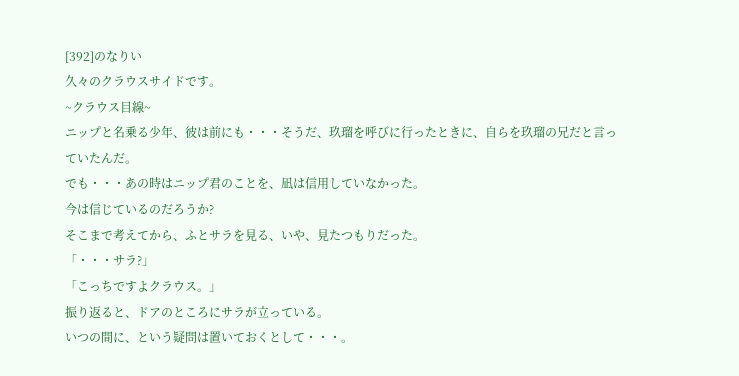[392]のなりい
久々のクラウスサイドです。
~クラウス目線~
ニップと名乗る少年、彼は前にも・・・そうだ、玖瑠を呼びに行ったときに、自らを玖瑠の兄だと言っていたんだ。
でも・・・あの時はニップ君のことを、凪は信用していなかった。
今は信じているのだろうか?
そこまで考えてから、ふとサラを見る、いや、見たつもりだった。
「・・・サラ?」
「こっちですよクラウス。」
振り返ると、ドアのところにサラが立っている。
いつの間に、という疑問は置いておくとして・・・。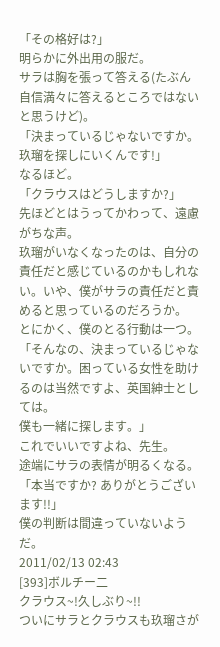「その格好は?」
明らかに外出用の服だ。
サラは胸を張って答える(たぶん自信満々に答えるところではないと思うけど)。
「決まっているじゃないですか。玖瑠を探しにいくんです!」
なるほど。
「クラウスはどうしますか?」
先ほどとはうってかわって、遠慮がちな声。
玖瑠がいなくなったのは、自分の責任だと感じているのかもしれない。いや、僕がサラの責任だと責めると思っているのだろうか。
とにかく、僕のとる行動は一つ。
「そんなの、決まっているじゃないですか。困っている女性を助けるのは当然ですよ、英国紳士としては。
僕も一緒に探します。」
これでいいですよね、先生。
途端にサラの表情が明るくなる。
「本当ですか? ありがとうございます!!」
僕の判断は間違っていないようだ。
2011/02/13 02:43
[393]ボルチー二
クラウス~!久しぶり~!!
ついにサラとクラウスも玖瑠さが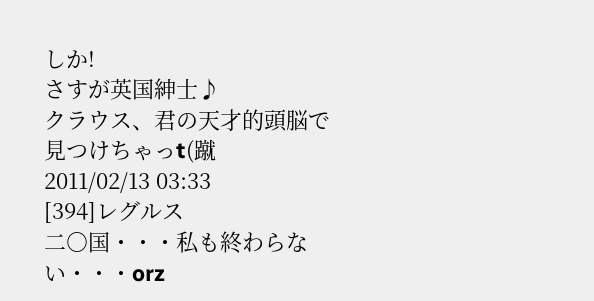しか!
さすが英国紳士♪
クラウス、君の天才的頭脳で見つけちゃっt(蹴
2011/02/13 03:33
[394]レグルス
二○国・・・私も終わらない・・・orz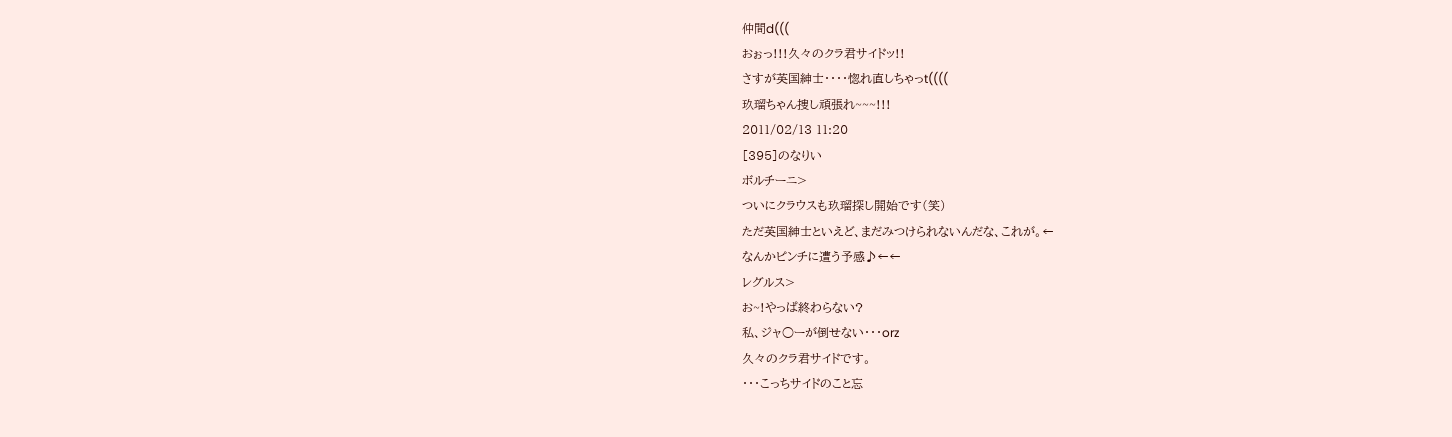仲間d(((
おぉっ!!!久々のクラ君サイドッ!!
さすが英国紳士・・・・惚れ直しちゃっt((((
玖瑠ちゃん捜し頑張れ~~~!!!
2011/02/13 11:20
[395]のなりい
ボルチーニ>
ついにクラウスも玖瑠探し開始です(笑)
ただ英国紳士といえど、まだみつけられないんだな、これが。←
なんかピンチに遭う予感♪←←
レグルス>
お~!やっぱ終わらない?
私、ジャ○ーが倒せない・・・orz
久々のクラ君サイドです。
・・・こっちサイドのこと忘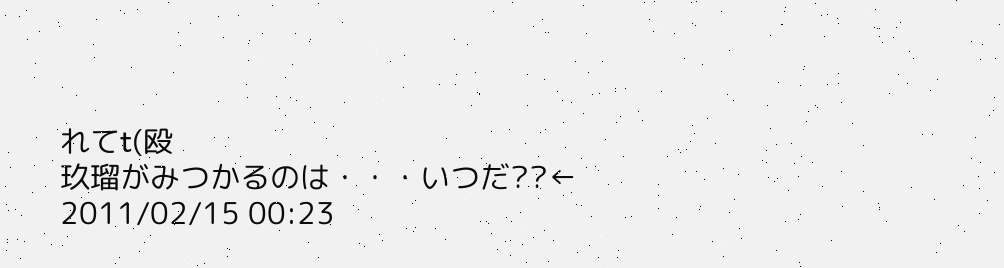れてt(殴
玖瑠がみつかるのは・・・いつだ??←
2011/02/15 00:23